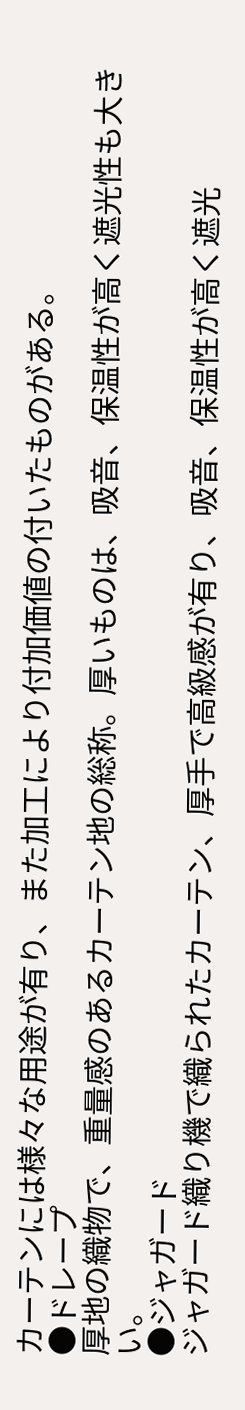カーテンには様々な用途が有り、また加工により付加価値の付いたものがある。
●ドレープ
厚地の織物で、重量感のあるカーテン地の総称。厚いものは、吸音、保温性が高く遮光性も大きい。
●ジャガード
ジャガード織り機で織られたカーテン、厚手で高級感が有り、吸音、保温性が高く遮光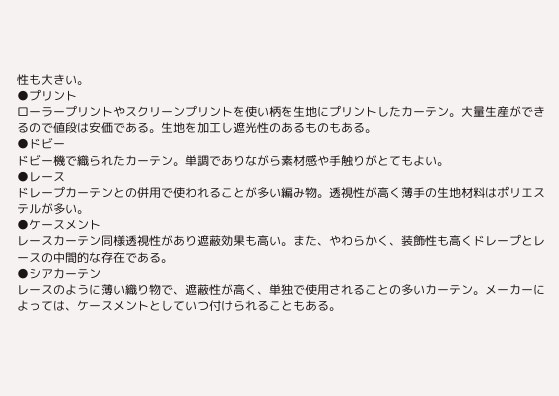性も大きい。
●プリント
ローラープリントやスクリーンプリントを使い柄を生地にプリントしたカーテン。大量生産ができるので値段は安価である。生地を加工し遮光性のあるものもある。
●ドビー
ドビー機で織られたカーテン。単調でありながら素材感や手触りがとてもよい。
●レース
ドレープカーテンとの併用で使われることが多い編み物。透視性が高く薄手の生地材料はポリエステルが多い。
●ケースメント
レースカーテン同様透視性があり遮蔽効果も高い。また、やわらかく、装飾性も高くドレープとレースの中間的な存在である。
●シアカーテン
レースのように薄い織り物で、遮蔽性が高く、単独で使用されることの多いカーテン。メーカーによっては、ケースメントとしていつ付けられることもある。